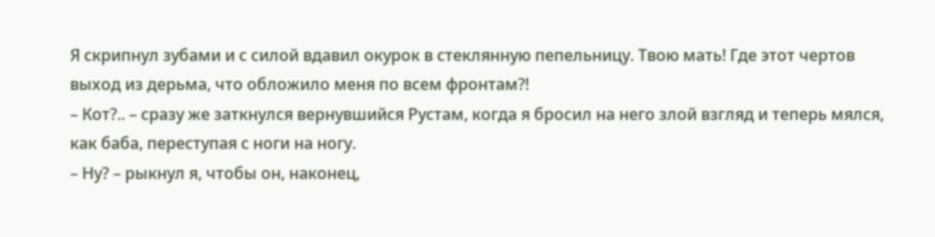Я скрипнул зубами и с силой вдавил окурок в стеклянную пепельницу. Твою мать! Где этот чертов выход из дерьма, что обложило меня по всем фронтам?!
– Кот?.. – сразу же заткнулся вернувшийся Рустам, когда я бросил на него злой взгляд и теперь мялся, как баба, переступая с ноги на ногу.
– Ну? – рыкнул я, чтобы он, наконец,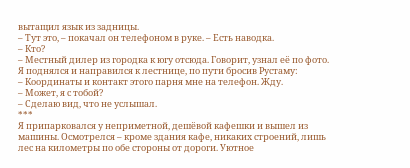вытащил язык из задницы.
– Тут это, – покачал он телефоном в руке. – Есть наводка.
– Кто?
– Местный дилер из городка к югу отсюда. Говорит, узнал её по фото.
Я поднялся и направился к лестнице, по пути бросив Рустаму:
– Координаты и контакт этого парня мне на телефон. Жду.
– Может, я с тобой?
– Сделаю вид, что не услышал.
***
Я припарковался у неприметной, дешёвой кафешки и вышел из машины. Осмотрелся – кроме здания кафе, никаких строений, лишь лес на километры по обе стороны от дороги. Уютное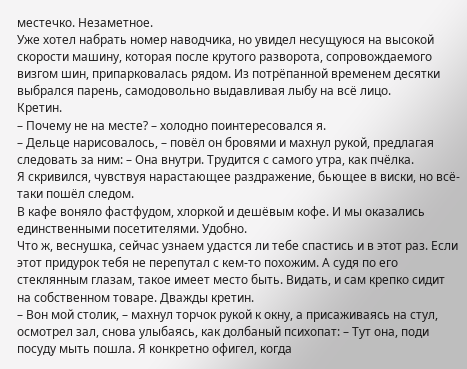местечко. Незаметное.
Уже хотел набрать номер наводчика, но увидел несущуюся на высокой скорости машину, которая после крутого разворота, сопровождаемого визгом шин, припарковалась рядом. Из потрёпанной временем десятки выбрался парень, самодовольно выдавливая лыбу на всё лицо.
Кретин.
– Почему не на месте? – холодно поинтересовался я.
– Дельце нарисовалось, – повёл он бровями и махнул рукой, предлагая следовать за ним: – Она внутри. Трудится с самого утра, как пчёлка.
Я скривился, чувствуя нарастающее раздражение, бьющее в виски, но всё-таки пошёл следом.
В кафе воняло фастфудом, хлоркой и дешёвым кофе. И мы оказались единственными посетителями. Удобно.
Что ж, веснушка, сейчас узнаем удастся ли тебе спастись и в этот раз. Если этот придурок тебя не перепутал с кем-то похожим. А судя по его стеклянным глазам, такое имеет место быть. Видать, и сам крепко сидит на собственном товаре. Дважды кретин.
– Вон мой столик, – махнул торчок рукой к окну, а присаживаясь на стул, осмотрел зал, снова улыбаясь, как долбаный психопат: – Тут она, поди посуду мыть пошла. Я конкретно офигел, когда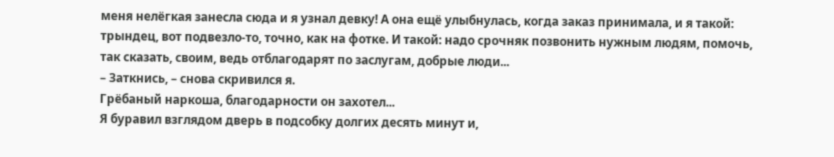меня нелёгкая занесла сюда и я узнал девку! А она ещё улыбнулась, когда заказ принимала, и я такой: трындец, вот подвезло-то, точно, как на фотке. И такой: надо срочняк позвонить нужным людям, помочь, так сказать, своим, ведь отблагодарят по заслугам, добрые люди...
– Заткнись, – снова скривился я.
Грёбаный наркоша, благодарности он захотел...
Я буравил взглядом дверь в подсобку долгих десять минут и,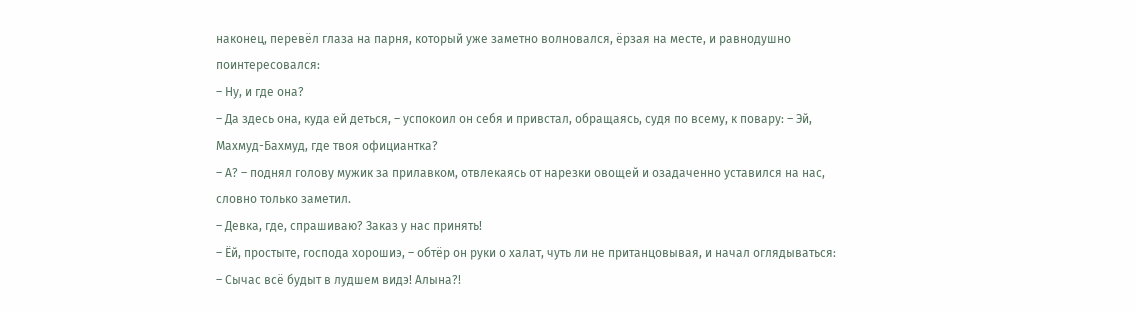наконец, перевёл глаза на парня, который уже заметно волновался, ёрзая на месте, и равнодушно поинтересовался:
– Ну, и где она?
– Да здесь она, куда ей деться, – успокоил он себя и привстал, обращаясь, судя по всему, к повару: – Эй, Махмуд-Бахмуд, где твоя официантка?
– А? – поднял голову мужик за прилавком, отвлекаясь от нарезки овощей и озадаченно уставился на нас, словно только заметил.
– Девка, где, спрашиваю? Заказ у нас принять!
– Ёй, простыте, господа хорошиэ, – обтёр он руки о халат, чуть ли не пританцовывая, и начал оглядываться: – Сычас всё будыт в лудшем видэ! Алына?!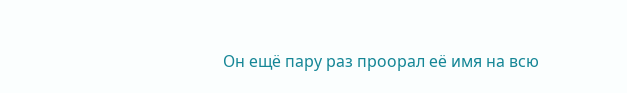Он ещё пару раз проорал её имя на всю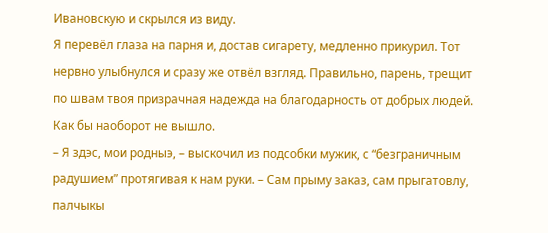Ивановскую и скрылся из виду.
Я перевёл глаза на парня и, достав сигарету, медленно прикурил. Тот нервно улыбнулся и сразу же отвёл взгляд. Правильно, парень, трещит по швам твоя призрачная надежда на благодарность от добрых людей. Как бы наоборот не вышло.
– Я здэс, мои родныэ, – выскочил из подсобки мужик, с “безграничным радушием” протягивая к нам руки. – Сам прыму заказ, сам прыгатовлу, палчыкы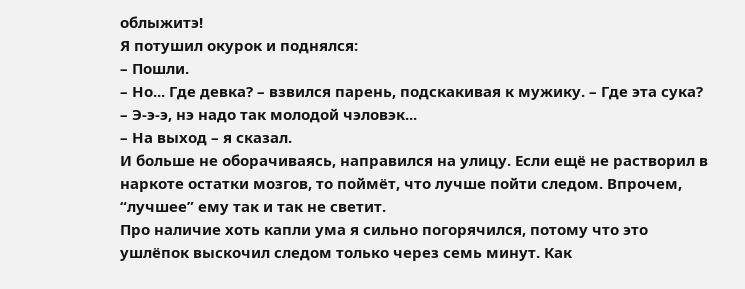облыжитэ!
Я потушил окурок и поднялся:
– Пошли.
– Но... Где девка? – взвился парень, подскакивая к мужику. – Где эта сука?
– Э-э-э, нэ надо так молодой чэловэк...
– На выход – я сказал.
И больше не оборачиваясь, направился на улицу. Если ещё не растворил в наркоте остатки мозгов, то поймёт, что лучше пойти следом. Впрочем, “лучшее” ему так и так не светит.
Про наличие хоть капли ума я сильно погорячился, потому что это ушлёпок выскочил следом только через семь минут. Как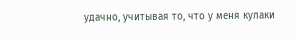удачно, учитывая то, что у меня кулаки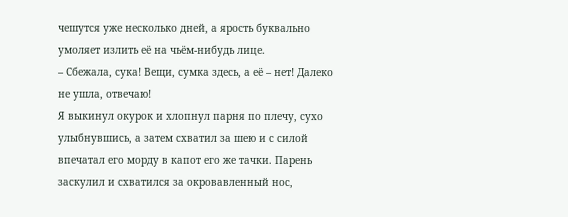чешутся уже несколько дней, а ярость буквально умоляет излить её на чьём-нибудь лице.
– Сбежала, сука! Вещи, сумка здесь, а её – нет! Далеко не ушла, отвечаю!
Я выкинул окурок и хлопнул парня по плечу, сухо улыбнувшись, а затем схватил за шею и с силой впечатал его морду в капот его же тачки. Парень заскулил и схватился за окровавленный нос,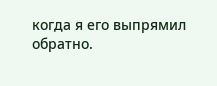когда я его выпрямил обратно.